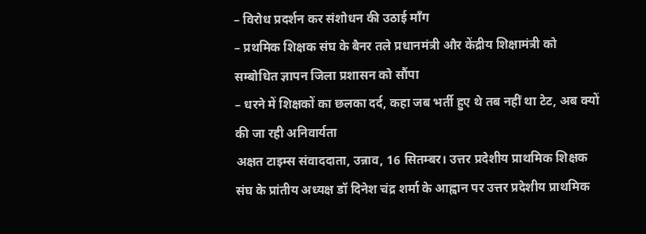– विरोध प्रदर्शन कर संशोधन की उठाई माँग
– प्रथमिक शिक्षक संघ के बैनर तले प्रधानमंत्री और केंद्रीय शिक्षामंत्री को सम्बोधित ज्ञापन जिला प्रशासन को सौंपा
– धरने में शिक्षकों का छलका दर्द, कहा जब भर्ती हुए थे तब नहीं था टेट, अब क्यों की जा रही अनिवार्यता
अक्षत टाइम्स संवाददाता, उन्नाव, 16 सितम्बर। उत्तर प्रदेशीय प्राथमिक शिक्षक संघ के प्रांतीय अध्यक्ष डॉ दिनेश चंद्र शर्मा के आह्वान पर उत्तर प्रदेशीय प्राथमिक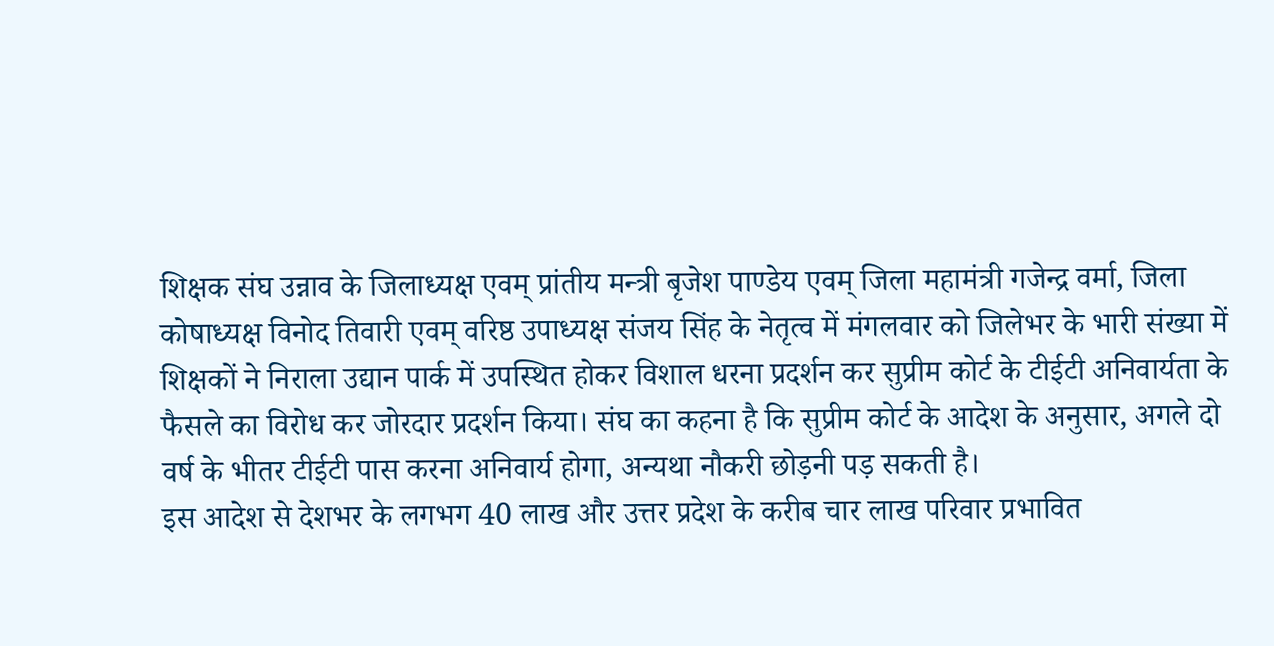शिक्षक संघ उन्नाव के जिलाध्यक्ष एवम् प्रांतीय मन्त्री बृजेश पाण्डेय एवम् जिला महामंत्री गजेन्द्र वर्मा, जिला कोषाध्यक्ष विनोद तिवारी एवम् वरिष्ठ उपाध्यक्ष संजय सिंह के नेतृत्व में मंगलवार को जिलेभर के भारी संख्या में शिक्षकों ने निराला उद्यान पार्क में उपस्थित होकर विशाल धरना प्रदर्शन कर सुप्रीम कोर्ट के टीईटी अनिवार्यता के फैसले का विरोध कर जोरदार प्रदर्शन किया। संघ का कहना है कि सुप्रीम कोर्ट के आदेश के अनुसार, अगले दो वर्ष के भीतर टीईटी पास करना अनिवार्य होगा, अन्यथा नौकरी छोड़नी पड़ सकती है।
इस आदेश से देशभर के लगभग 40 लाख और उत्तर प्रदेश के करीब चार लाख परिवार प्रभावित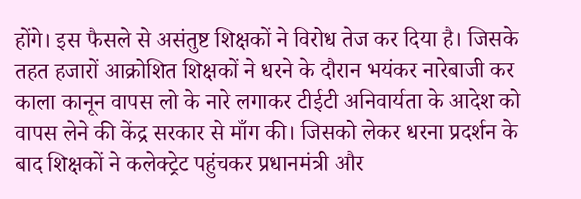होंगे। इस फैसले से असंतुष्ट शिक्षकों ने विरोध तेज कर दिया है। जिसके तहत हजारों आक्रोशित शिक्षकों ने धरने के दौरान भयंकर नारेबाजी कर काला कानून वापस लो के नारे लगाकर टीईटी अनिवार्यता के आदेश को वापस लेने की केंद्र सरकार से माँग की। जिसको लेकर धरना प्रदर्शन के बाद शिक्षकों ने कलेक्ट्रेट पहुंचकर प्रधानमंत्री और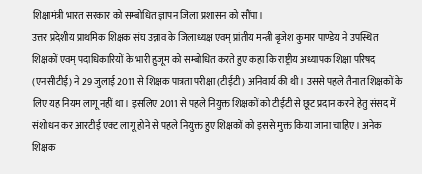शिक्षामंत्री भारत सरकार को सम्बोधित ज्ञापन जिला प्रशासन को सौंपा।
उत्तर प्रदेशीय प्राथमिक शिक्षक संघ उन्नाव के जिलाध्यक्ष एवम् प्रांतीय मन्त्री बृजेश कुमार पाण्डेय ने उपस्थित शिक्षकों एवम् पदाधिकारियों के भारी हुजूम को सम्बोधित करते हुए कहा कि राष्ट्रीय अध्यापक शिक्षा परिषद (एनसीटीई) ने 29 जुलाई 2011 से शिक्षक पात्रता परीक्षा (टीईटी) अनिवार्य की थी। उससे पहले तैनात शिक्षकों के लिए यह नियम लागू नहीं था। इसलिए 2011 से पहले नियुक्त शिक्षकों को टीईटी से छूट प्रदान करने हेतु संसद में संशोधन कर आरटीई एक्ट लागू होने से पहले नियुक्त हुए शिक्षकों को इससे मुक्त किया जाना चाहिए। अनेक शिक्षक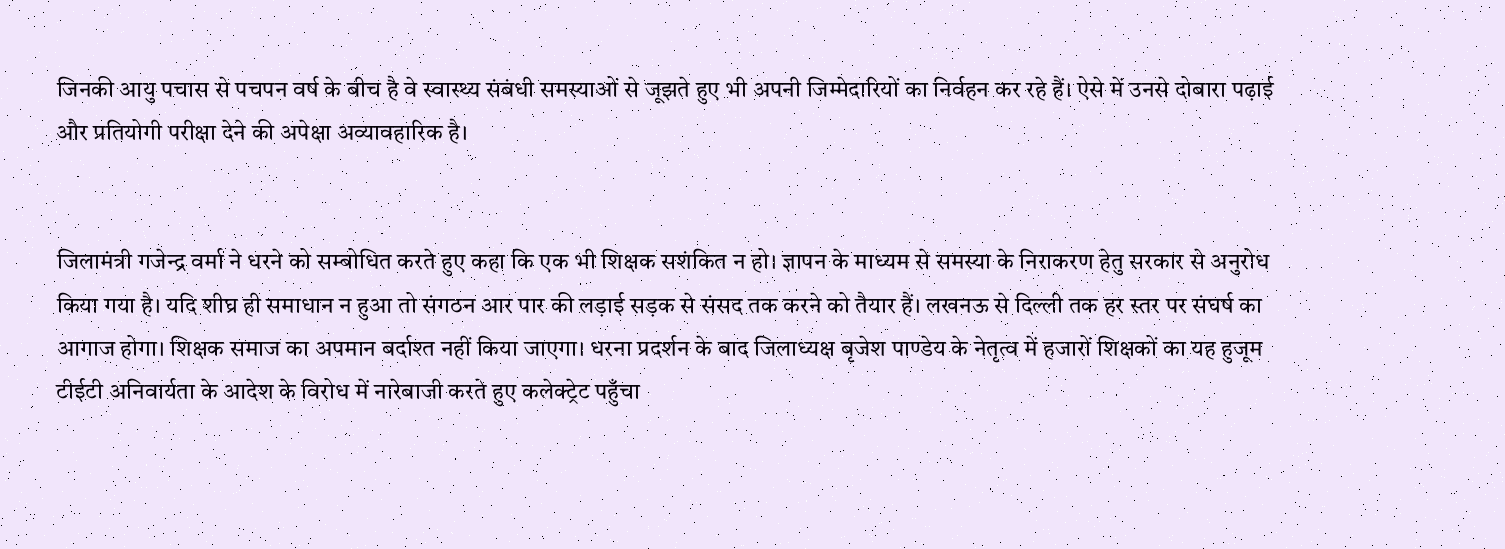जिनकी आयु पचास से पचपन वर्ष के बीच है वे स्वास्थ्य संबंधी समस्याओं से जूझते हुए भी अपनी जिम्मेदारियों का निर्वहन कर रहे हैं। ऐसे में उनसे दोबारा पढ़ाई और प्रतियोगी परीक्षा देने की अपेक्षा अव्यावहारिक है।


जिलामंत्री गजेन्द्र वर्मा ने धरने को सम्बोधित करते हुए कहा कि एक भी शिक्षक सशंकित न हो। ज्ञापन के माध्यम से समस्या के निराकरण हेतु सरकार से अनुरोध किया गया है। यदि शीघ्र ही समाधान न हुआ तो संगठन आर पार की लड़ाई सड़क से संसद तक करने को तैयार हैं। लखनऊ से दिल्ली तक हर स्तर पर संघर्ष का आगाज होगा। शिक्षक समाज का अपमान बर्दाश्त नहीं किया जाएगा। धरना प्रदर्शन के बाद जिलाध्यक्ष बृजेश पाण्डेय के नेतृत्व में हजारों शिक्षकों का यह हुजूम टीईटी अनिवार्यता के आदेश के विरोध में नारेबाजी करते हुए कलेक्ट्रेट पहुँचा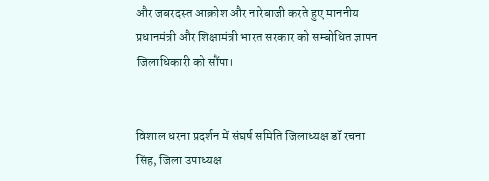और जबरदस्त आक्रोश और नारेबाजी करते हुए माननीय प्रधानमंत्री और शिक्षामंत्री भारत सरकार को सम्बोधित ज्ञापन जिलाधिकारी को सौंपा।


विशाल धरना प्रदर्शन में संघर्ष समिति जिलाध्यक्ष डॉ रचना सिंह, जिला उपाध्यक्ष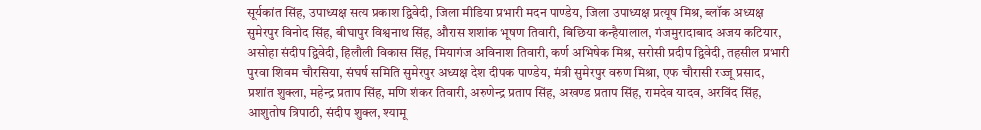सूर्यकांत सिंह, उपाध्यक्ष सत्य प्रकाश द्विवेदी, जिला मीडिया प्रभारी मदन पाण्डेय, जिला उपाध्यक्ष प्रत्यूष मिश्र, ब्लॉक अध्यक्ष सुमेरपुर विनोद सिंह, बीघापुर विश्वनाथ सिंह, औरास शशांक भूषण तिवारी, बिछिया कन्हैयालाल, गंजमुरादाबाद अजय कटियार, असोहा संदीप द्विवेदी, हिलौली विकास सिंह, मियागंज अविनाश तिवारी, कर्ण अभिषेक मिश्र, सरोसी प्रदीप द्विवेदी, तहसील प्रभारी पुरवा शिवम चौरसिया, संघर्ष समिति सुमेरपुर अध्यक्ष देश दीपक पाण्डेय, मंत्री सुमेरपुर वरुण मिश्रा, एफ चौरासी रज्जू प्रसाद, प्रशांत शुक्ला, महेन्द्र प्रताप सिंह, मणि शंकर तिवारी, अरुणेन्द्र प्रताप सिंह, अखण्ड प्रताप सिंह, रामदेव यादव, अरविंद सिंह, आशुतोष त्रिपाठी, संदीप शुक्ल, श्यामू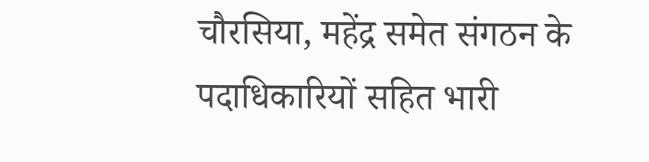चौरसिया, महेंद्र समेत संगठन के पदाधिकारियों सहित भारी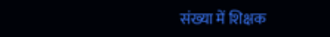संख्या में शिक्षक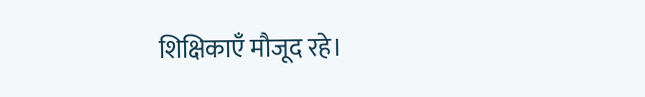शिक्षिकाएँ मौजूद रहे।